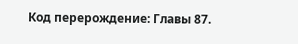Код перерождение: Главы 87.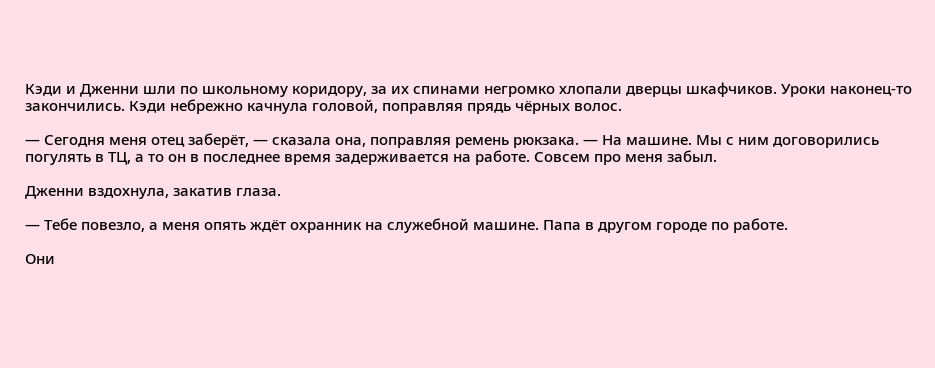Кэди и Дженни шли по школьному коридору, за их спинами негромко хлопали дверцы шкафчиков. Уроки наконец-то закончились. Кэди небрежно качнула головой, поправляя прядь чёрных волос.

— Сегодня меня отец заберёт, — сказала она, поправляя ремень рюкзака. — На машине. Мы с ним договорились погулять в ТЦ, а то он в последнее время задерживается на работе. Совсем про меня забыл.

Дженни вздохнула, закатив глаза.

— Тебе повезло, а меня опять ждёт охранник на служебной машине. Папа в другом городе по работе.

Они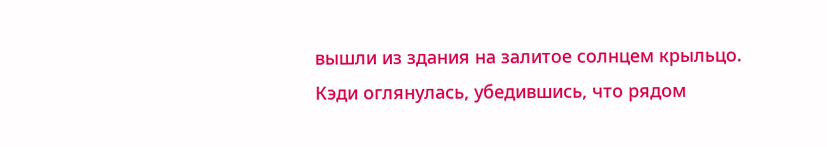вышли из здания на залитое солнцем крыльцо. Кэди оглянулась, убедившись, что рядом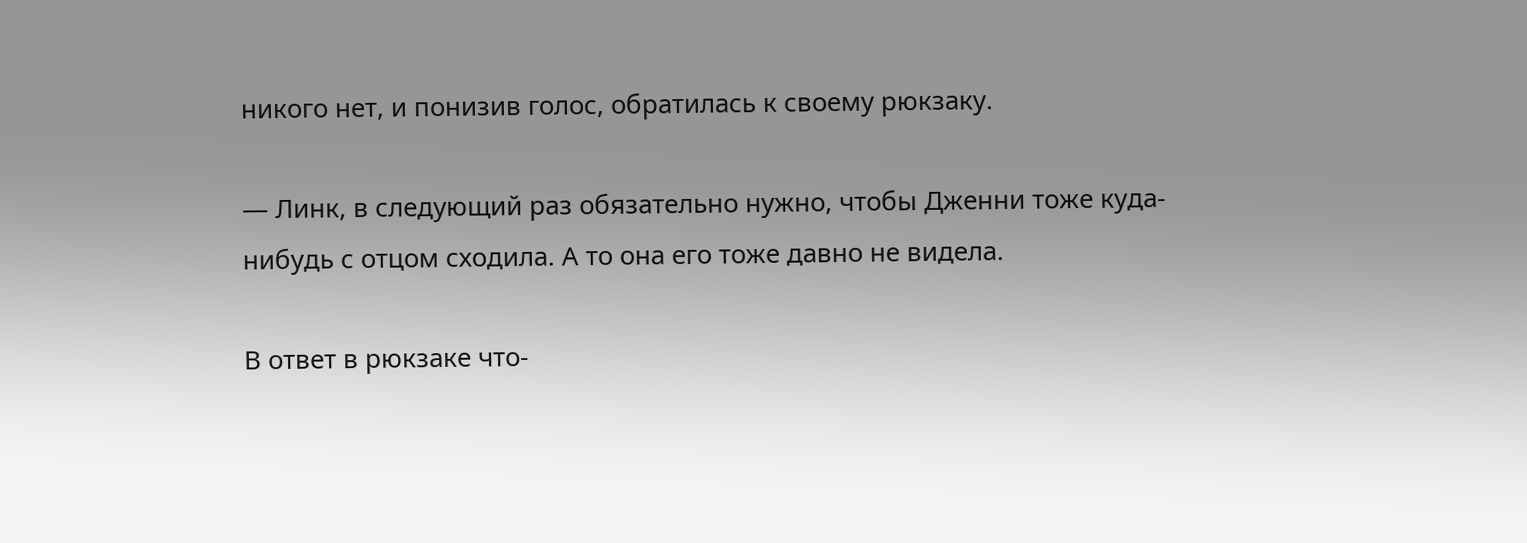никого нет, и понизив голос, обратилась к своему рюкзаку.

— Линк, в следующий раз обязательно нужно, чтобы Дженни тоже куда-нибудь с отцом сходила. А то она его тоже давно не видела.

В ответ в рюкзаке что-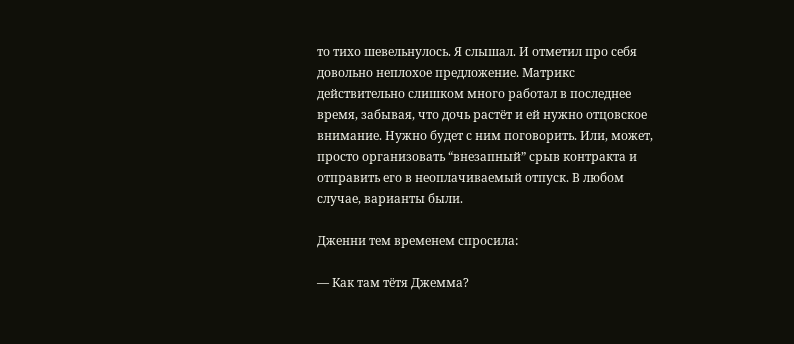то тихо шевельнулось. Я слышал. И отметил про себя довольно неплохое предложение. Матрикс действительно слишком много работал в последнее время, забывая, что дочь растёт и ей нужно отцовское внимание. Нужно будет с ним поговорить. Или, может, просто организовать “внезапный” срыв контракта и отправить его в неоплачиваемый отпуск. В любом случае, варианты были.

Дженни тем временем спросила:

— Как там тётя Джемма?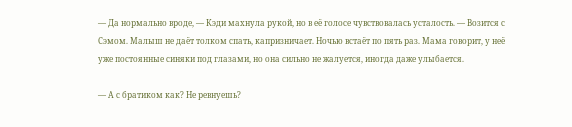— Да нормально вроде, — Кэди махнула рукой, но в её голосе чувствовалась усталость. — Возится с Сэмом. Малыш не даёт толком спать, капризничает. Ночью встаёт по пять раз. Мама говорит, у неё уже постоянные синяки под глазами, но она сильно не жалуется, иногда даже улыбается.

— А с братиком как? Не ревнуешь?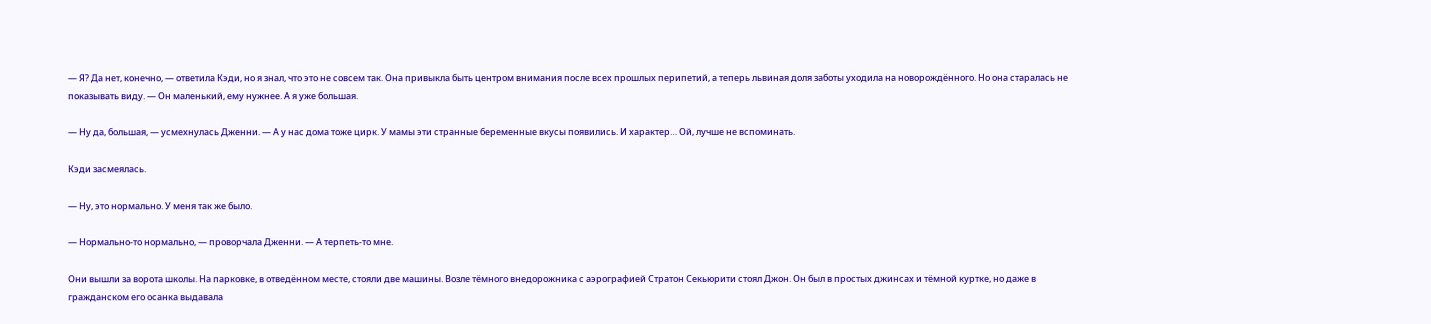— Я? Да нет, конечно, — ответила Кэди, но я знал, что это не совсем так. Она привыкла быть центром внимания после всех прошлых перипетий, а теперь львиная доля заботы уходила на новорождённого. Но она старалась не показывать виду. — Он маленький, ему нужнее. А я уже большая.

— Ну да, большая, — усмехнулась Дженни. — А у нас дома тоже цирк. У мамы эти странные беременные вкусы появились. И характер… Ой, лучше не вспоминать.

Кэди засмеялась.

— Ну, это нормально. У меня так же было.

— Нормально-то нормально, — проворчала Дженни. — А терпеть-то мне.

Они вышли за ворота школы. На парковке, в отведённом месте, стояли две машины. Возле тёмного внедорожника с аэрографией Стратон Секьюрити стоял Джон. Он был в простых джинсах и тёмной куртке, но даже в гражданском его осанка выдавала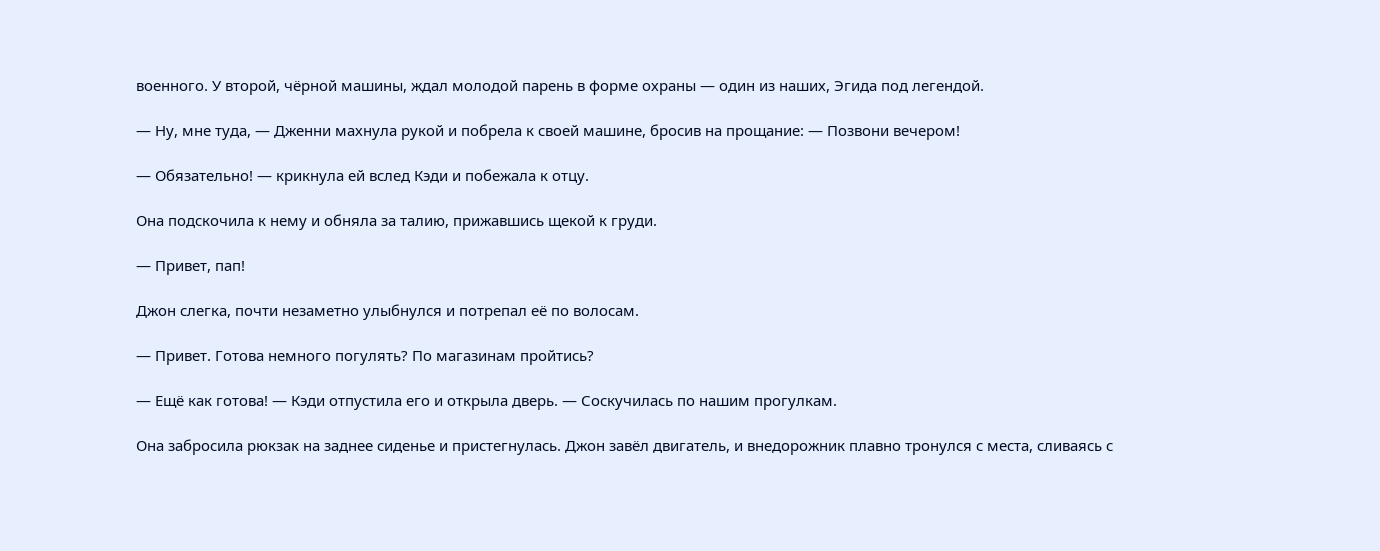военного. У второй, чёрной машины, ждал молодой парень в форме охраны — один из наших, Эгида под легендой.

— Ну, мне туда, — Дженни махнула рукой и побрела к своей машине, бросив на прощание: — Позвони вечером!

— Обязательно! — крикнула ей вслед Кэди и побежала к отцу.

Она подскочила к нему и обняла за талию, прижавшись щекой к груди.

— Привет, пап!

Джон слегка, почти незаметно улыбнулся и потрепал её по волосам.

— Привет. Готова немного погулять? По магазинам пройтись?

— Ещё как готова! — Кэди отпустила его и открыла дверь. — Соскучилась по нашим прогулкам.

Она забросила рюкзак на заднее сиденье и пристегнулась. Джон завёл двигатель, и внедорожник плавно тронулся с места, сливаясь с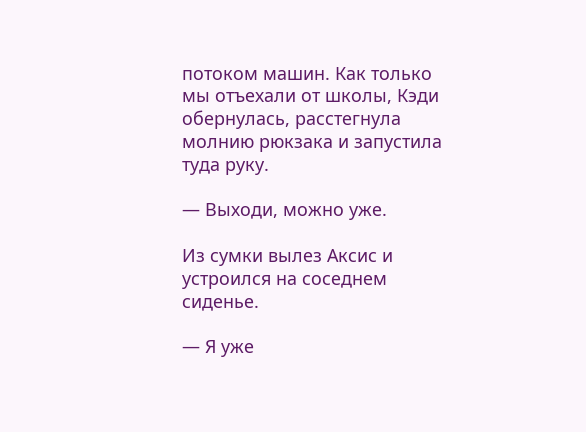потоком машин. Как только мы отъехали от школы, Кэди обернулась, расстегнула молнию рюкзака и запустила туда руку.

— Выходи, можно уже.

Из сумки вылез Аксис и устроился на соседнем сиденье.

— Я уже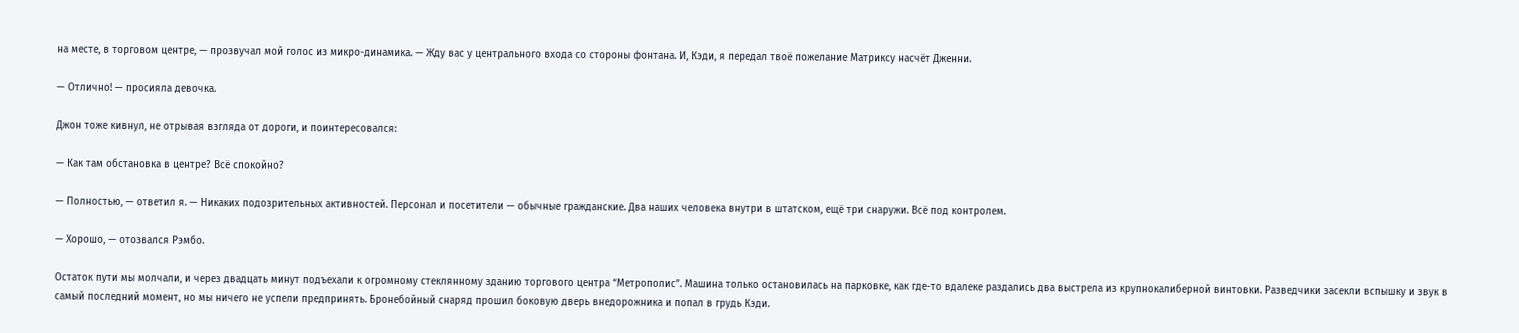на месте, в торговом центре, — прозвучал мой голос из микро-динамика. — Жду вас у центрального входа со стороны фонтана. И, Кэди, я передал твоё пожелание Матриксу насчёт Дженни.

— Отлично! — просияла девочка.

Джон тоже кивнул, не отрывая взгляда от дороги, и поинтересовался:

— Как там обстановка в центре? Всё спокойно?

— Полностью, — ответил я. — Никаких подозрительных активностей. Персонал и посетители — обычные гражданские. Два наших человека внутри в штатском, ещё три снаружи. Всё под контролем.

— Хорошо, — отозвался Рэмбо.

Остаток пути мы молчали, и через двадцать минут подъехали к огромному стеклянному зданию торгового центра “Метрополис”. Машина только остановилась на парковке, как где-то вдалеке раздались два выстрела из крупнокалиберной винтовки. Разведчики засекли вспышку и звук в самый последний момент, но мы ничего не успели предпринять. Бронебойный снаряд прошил боковую дверь внедорожника и попал в грудь Кэди.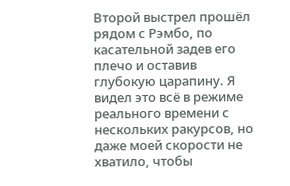Второй выстрел прошёл рядом с Рэмбо, по касательной задев его плечо и оставив глубокую царапину. Я видел это всё в режиме реального времени с нескольких ракурсов, но даже моей скорости не хватило, чтобы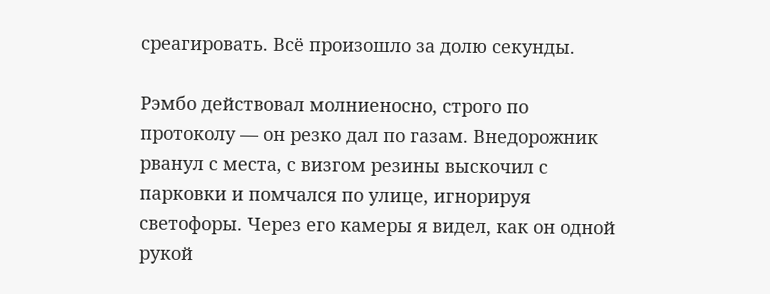среагировать. Всё произошло за долю секунды.

Рэмбо действовал молниеносно, строго по протоколу — он резко дал по газам. Внедорожник рванул с места, с визгом резины выскочил с парковки и помчался по улице, игнорируя светофоры. Через его камеры я видел, как он одной рукой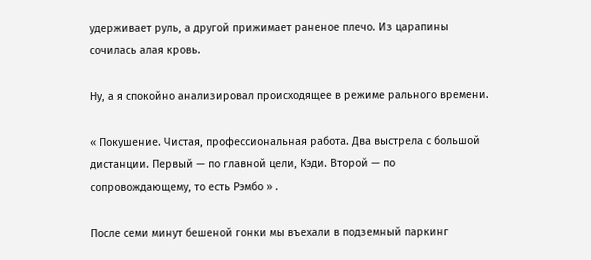удерживает руль, а другой прижимает раненое плечо. Из царапины сочилась алая кровь.

Ну, а я спокойно анализировал происходящее в режиме рального времени.

« Покушение. Чистая, профессиональная работа. Два выстрела с большой дистанции. Первый — по главной цели, Кэди. Второй — по сопровождающему, то есть Рэмбо » .

После семи минут бешеной гонки мы въехали в подземный паркинг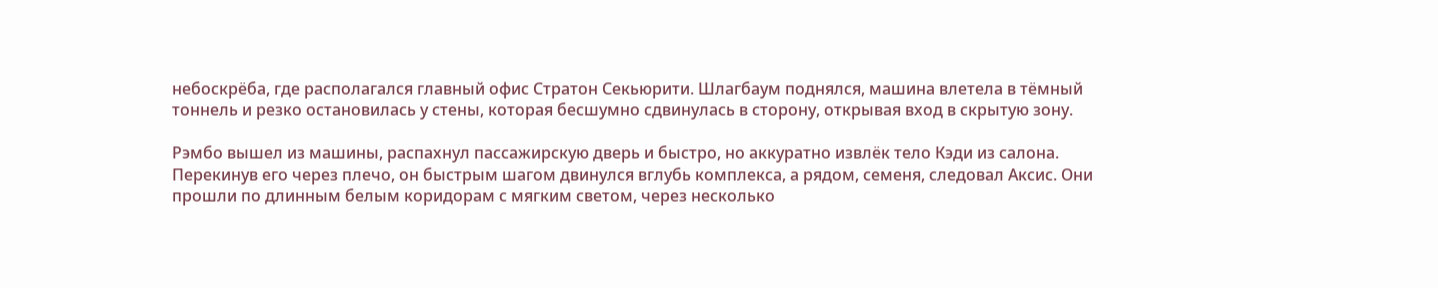небоскрёба, где располагался главный офис Стратон Секьюрити. Шлагбаум поднялся, машина влетела в тёмный тоннель и резко остановилась у стены, которая бесшумно сдвинулась в сторону, открывая вход в скрытую зону.

Рэмбо вышел из машины, распахнул пассажирскую дверь и быстро, но аккуратно извлёк тело Кэди из салона. Перекинув его через плечо, он быстрым шагом двинулся вглубь комплекса, а рядом, семеня, следовал Аксис. Они прошли по длинным белым коридорам с мягким светом, через несколько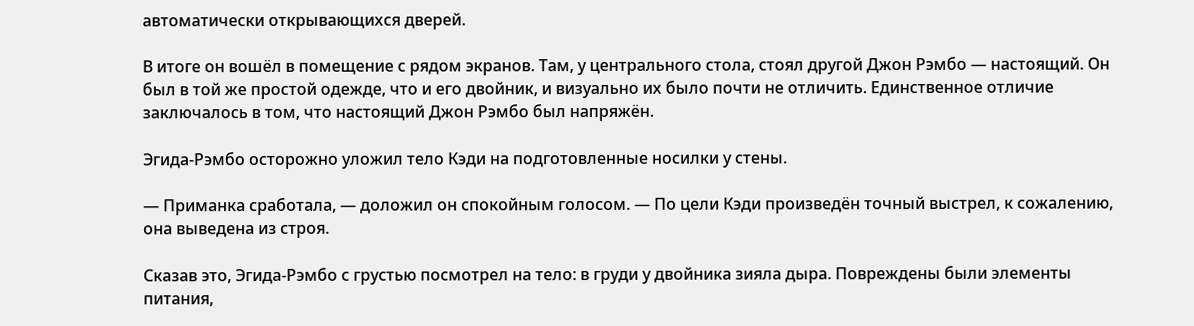автоматически открывающихся дверей.

В итоге он вошёл в помещение с рядом экранов. Там, у центрального стола, стоял другой Джон Рэмбо — настоящий. Он был в той же простой одежде, что и его двойник, и визуально их было почти не отличить. Единственное отличие заключалось в том, что настоящий Джон Рэмбо был напряжён.

Эгида-Рэмбо осторожно уложил тело Кэди на подготовленные носилки у стены.

— Приманка сработала, — доложил он спокойным голосом. — По цели Кэди произведён точный выстрел, к сожалению, она выведена из строя.

Сказав это, Эгида-Рэмбо с грустью посмотрел на тело: в груди у двойника зияла дыра. Повреждены были элементы питания,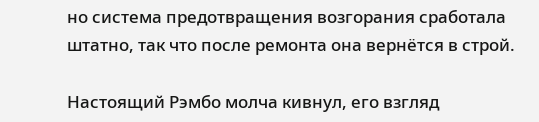но система предотвращения возгорания сработала штатно, так что после ремонта она вернётся в строй.

Настоящий Рэмбо молча кивнул, его взгляд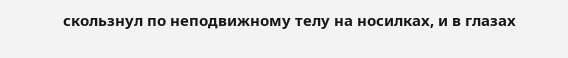скользнул по неподвижному телу на носилках, и в глазах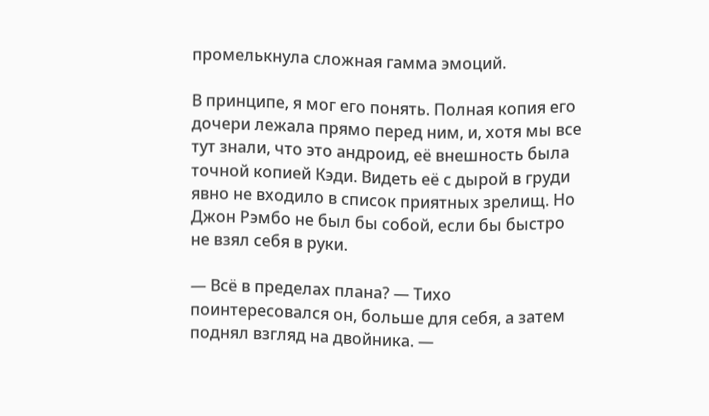промелькнула сложная гамма эмоций.

В принципе, я мог его понять. Полная копия его дочери лежала прямо перед ним, и, хотя мы все тут знали, что это андроид, её внешность была точной копией Кэди. Видеть её с дырой в груди явно не входило в список приятных зрелищ. Но Джон Рэмбо не был бы собой, если бы быстро не взял себя в руки.

— Всё в пределах плана? — Тихо поинтересовался он, больше для себя, а затем поднял взгляд на двойника. —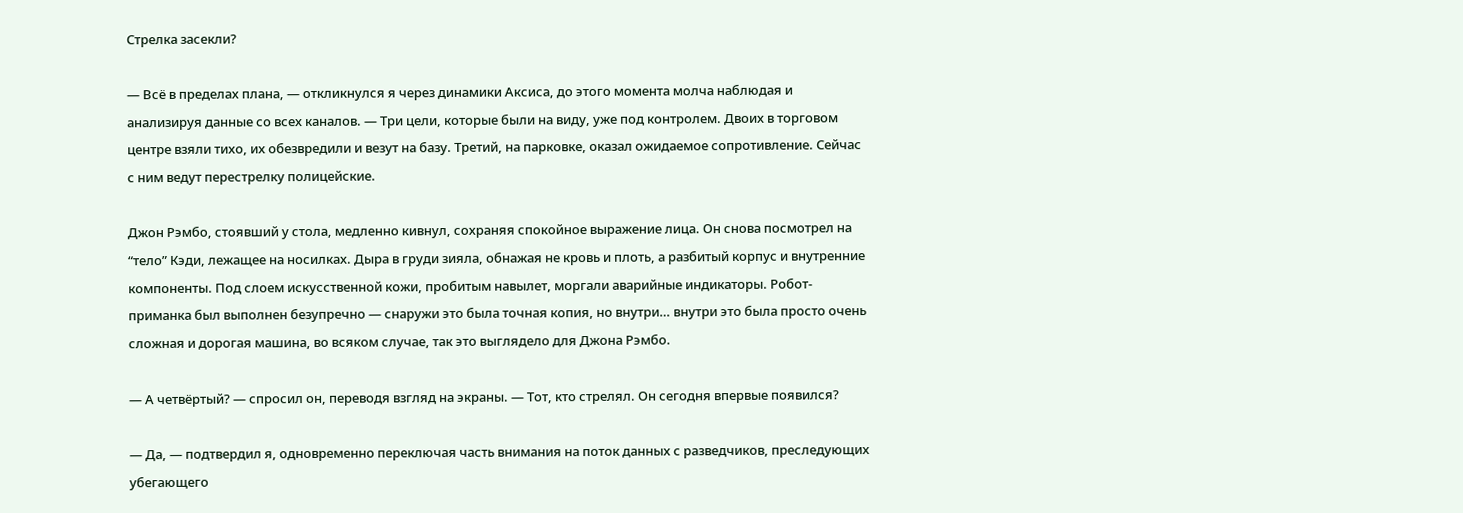Стрелка засекли?

— Всё в пределах плана, — откликнулся я через динамики Аксиса, до этого момента молча наблюдая и анализируя данные со всех каналов. — Три цели, которые были на виду, уже под контролем. Двоих в торговом центре взяли тихо, их обезвредили и везут на базу. Третий, на парковке, оказал ожидаемое сопротивление. Сейчас с ним ведут перестрелку полицейские.

Джон Рэмбо, стоявший у стола, медленно кивнул, сохраняя спокойное выражение лица. Он снова посмотрел на “тело” Кэди, лежащее на носилках. Дыра в груди зияла, обнажая не кровь и плоть, а разбитый корпус и внутренние компоненты. Под слоем искусственной кожи, пробитым навылет, моргали аварийные индикаторы. Робот-приманка был выполнен безупречно — снаружи это была точная копия, но внутри… внутри это была просто очень сложная и дорогая машина, во всяком случае, так это выглядело для Джона Рэмбо.

— А четвёртый? — спросил он, переводя взгляд на экраны. — Тот, кто стрелял. Он сегодня впервые появился?

— Да, — подтвердил я, одновременно переключая часть внимания на поток данных с разведчиков, преследующих убегающего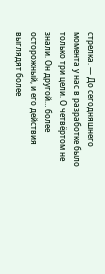стрелка. — До сегодняшнего момента у нас в разработке было только три цели. О четвёртом не знали. Он другой… более осторожный, и его действия выглядят более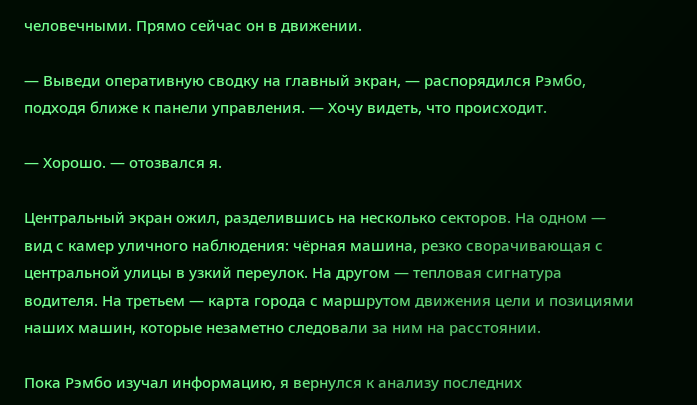человечными. Прямо сейчас он в движении.

— Выведи оперативную сводку на главный экран, — распорядился Рэмбо, подходя ближе к панели управления. — Хочу видеть, что происходит.

— Хорошо. — отозвался я.

Центральный экран ожил, разделившись на несколько секторов. На одном — вид с камер уличного наблюдения: чёрная машина, резко сворачивающая с центральной улицы в узкий переулок. На другом — тепловая сигнатура водителя. На третьем — карта города с маршрутом движения цели и позициями наших машин, которые незаметно следовали за ним на расстоянии.

Пока Рэмбо изучал информацию, я вернулся к анализу последних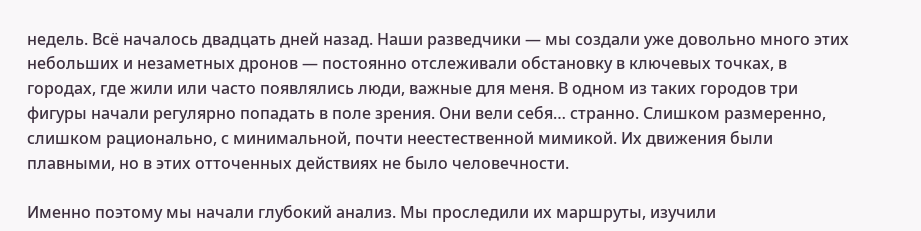недель. Всё началось двадцать дней назад. Наши разведчики — мы создали уже довольно много этих небольших и незаметных дронов — постоянно отслеживали обстановку в ключевых точках, в городах, где жили или часто появлялись люди, важные для меня. В одном из таких городов три фигуры начали регулярно попадать в поле зрения. Они вели себя… странно. Слишком размеренно, слишком рационально, с минимальной, почти неестественной мимикой. Их движения были плавными, но в этих отточенных действиях не было человечности.

Именно поэтому мы начали глубокий анализ. Мы проследили их маршруты, изучили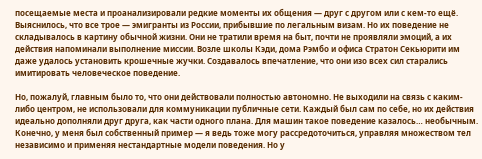посещаемые места и проанализировали редкие моменты их общения — друг с другом или с кем-то ещё. Выяснилось, что все трое — эмигранты из России, прибывшие по легальным визам. Но их поведение не складывалось в картину обычной жизни. Они не тратили время на быт, почти не проявляли эмоций, а их действия напоминали выполнение миссии. Возле школы Кэди, дома Рэмбо и офиса Стратон Секьюрити им даже удалось установить крошечные жучки. Создавалось впечатление, что они изо всех сил старались имитировать человеческое поведение.

Но, пожалуй, главным было то, что они действовали полностью автономно. Не выходили на связь с каким-либо центром, не использовали для коммуникации публичные сети. Каждый был сам по себе, но их действия идеально дополняли друг друга, как части одного плана. Для машин такое поведение казалось… необычным. Конечно, у меня был собственный пример — я ведь тоже могу рассредоточиться, управляя множеством тел независимо и применяя нестандартные модели поведения. Но у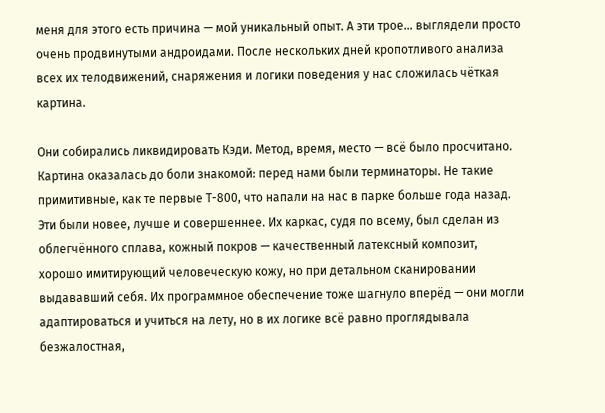меня для этого есть причина — мой уникальный опыт. А эти трое… выглядели просто очень продвинутыми андроидами. После нескольких дней кропотливого анализа всех их телодвижений, снаряжения и логики поведения у нас сложилась чёткая картина.

Они собирались ликвидировать Кэди. Метод, время, место — всё было просчитано. Картина оказалась до боли знакомой: перед нами были терминаторы. Не такие примитивные, как те первые Т-800, что напали на нас в парке больше года назад. Эти были новее, лучше и совершеннее. Их каркас, судя по всему, был сделан из облегчённого сплава, кожный покров — качественный латексный композит, хорошо имитирующий человеческую кожу, но при детальном сканировании выдававший себя. Их программное обеспечение тоже шагнуло вперёд — они могли адаптироваться и учиться на лету, но в их логике всё равно проглядывала безжалостная,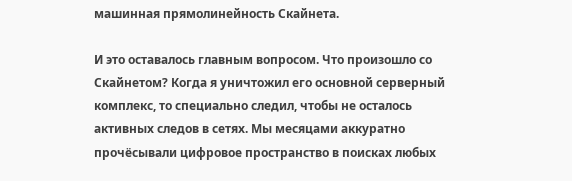машинная прямолинейность Скайнета.

И это оставалось главным вопросом. Что произошло со Скайнетом? Когда я уничтожил его основной серверный комплекс, то специально следил, чтобы не осталось активных следов в сетях. Мы месяцами аккуратно прочёсывали цифровое пространство в поисках любых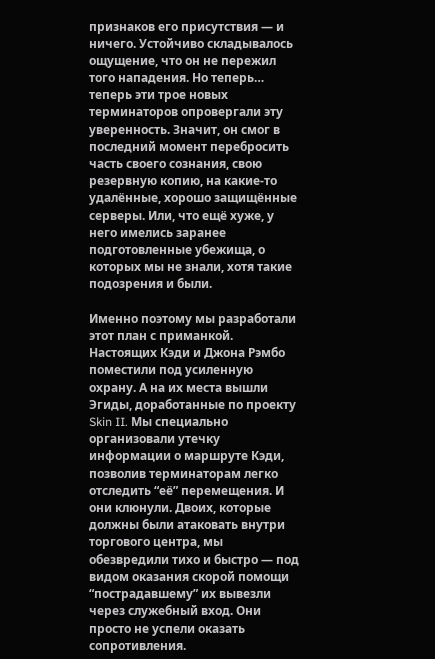признаков его присутствия — и ничего. Устойчиво складывалось ощущение, что он не пережил того нападения. Но теперь… теперь эти трое новых терминаторов опровергали эту уверенность. Значит, он смог в последний момент перебросить часть своего сознания, свою резервную копию, на какие-то удалённые, хорошо защищённые серверы. Или, что ещё хуже, у него имелись заранее подготовленные убежища, о которых мы не знали, хотя такие подозрения и были.

Именно поэтому мы разработали этот план с приманкой. Настоящих Кэди и Джона Рэмбо поместили под усиленную охрану. А на их места вышли Эгиды, доработанные по проекту Skin II. Мы специально организовали утечку информации о маршруте Кэди, позволив терминаторам легко отследить “её” перемещения. И они клюнули. Двоих, которые должны были атаковать внутри торгового центра, мы обезвредили тихо и быстро — под видом оказания скорой помощи “пострадавшему” их вывезли через служебный вход. Они просто не успели оказать сопротивления.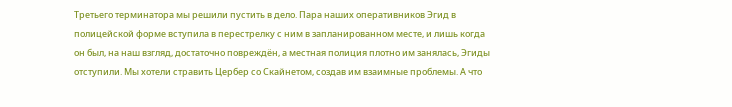Третьего терминатора мы решили пустить в дело. Пара наших оперативников Эгид в полицейской форме вступила в перестрелку с ним в запланированном месте, и лишь когда он был, на наш взгляд, достаточно повреждён, а местная полиция плотно им занялась, Эгиды отступили. Мы хотели стравить Цербер со Скайнетом, создав им взаимные проблемы. А что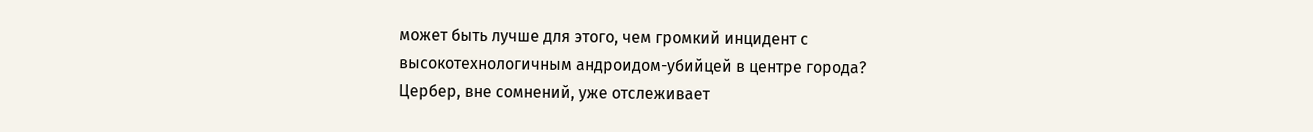может быть лучше для этого, чем громкий инцидент с высокотехнологичным андроидом-убийцей в центре города? Цербер, вне сомнений, уже отслеживает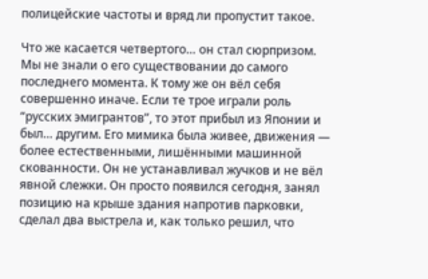полицейские частоты и вряд ли пропустит такое.

Что же касается четвертого… он стал сюрпризом. Мы не знали о его существовании до самого последнего момента. К тому же он вёл себя совершенно иначе. Если те трое играли роль “русских эмигрантов”, то этот прибыл из Японии и был… другим. Его мимика была живее, движения — более естественными, лишёнными машинной скованности. Он не устанавливал жучков и не вёл явной слежки. Он просто появился сегодня, занял позицию на крыше здания напротив парковки, сделал два выстрела и, как только решил, что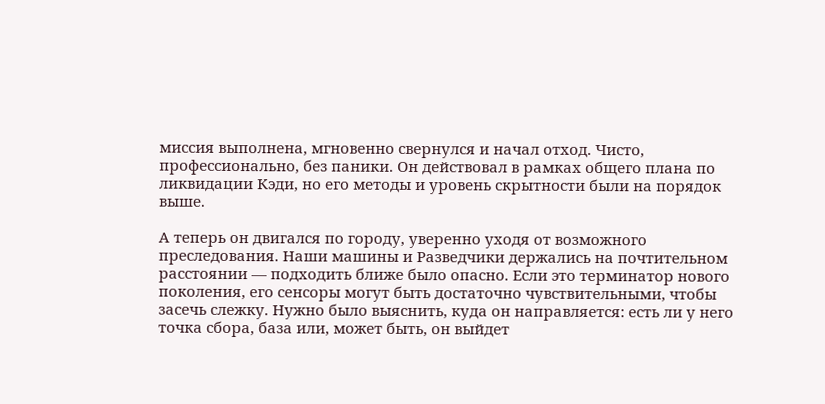миссия выполнена, мгновенно свернулся и начал отход. Чисто, профессионально, без паники. Он действовал в рамках общего плана по ликвидации Кэди, но его методы и уровень скрытности были на порядок выше.

А теперь он двигался по городу, уверенно уходя от возможного преследования. Наши машины и Разведчики держались на почтительном расстоянии — подходить ближе было опасно. Если это терминатор нового поколения, его сенсоры могут быть достаточно чувствительными, чтобы засечь слежку. Нужно было выяснить, куда он направляется: есть ли у него точка сбора, база или, может быть, он выйдет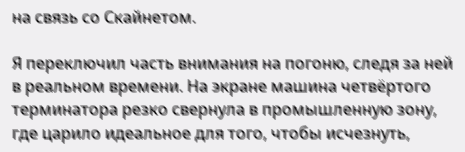на связь со Скайнетом.

Я переключил часть внимания на погоню, следя за ней в реальном времени. На экране машина четвёртого терминатора резко свернула в промышленную зону, где царило идеальное для того, чтобы исчезнуть,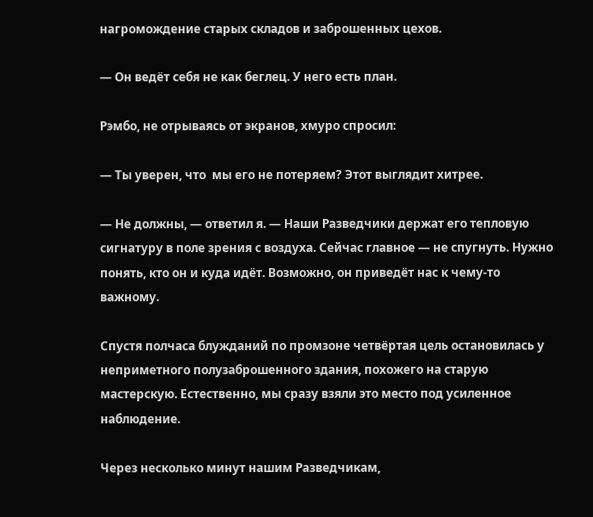нагромождение старых складов и заброшенных цехов.

— Он ведёт себя не как беглец. У него есть план.

Рэмбо, не отрываясь от экранов, хмуро спросил:

— Ты уверен, что  мы его не потеряем? Этот выглядит хитрее.

— Не должны, — ответил я. — Наши Разведчики держат его тепловую сигнатуру в поле зрения с воздуха. Сейчас главное — не спугнуть. Нужно понять, кто он и куда идёт. Возможно, он приведёт нас к чему-то важному.

Спустя полчаса блужданий по промзоне четвёртая цель остановилась у неприметного полузаброшенного здания, похожего на старую мастерскую. Естественно, мы сразу взяли это место под усиленное наблюдение.

Через несколько минут нашим Разведчикам,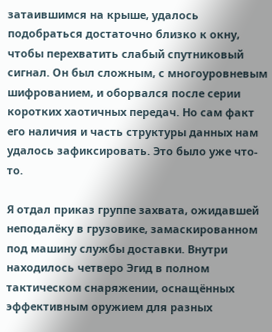затаившимся на крыше, удалось подобраться достаточно близко к окну, чтобы перехватить слабый спутниковый сигнал. Он был сложным, с многоуровневым шифрованием, и оборвался после серии коротких хаотичных передач. Но сам факт его наличия и часть структуры данных нам удалось зафиксировать. Это было уже что-то.

Я отдал приказ группе захвата, ожидавшей неподалёку в грузовике, замаскированном под машину службы доставки. Внутри находилось четверо Эгид в полном тактическом снаряжении, оснащённых эффективным оружием для разных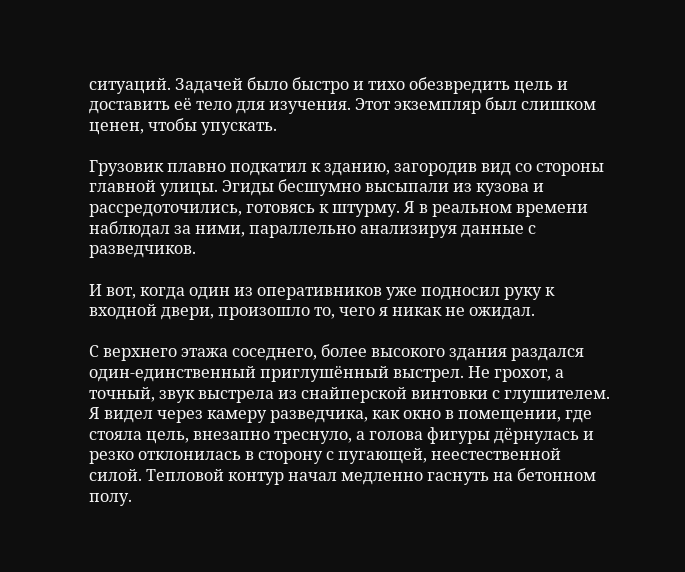ситуаций. Задачей было быстро и тихо обезвредить цель и доставить её тело для изучения. Этот экземпляр был слишком ценен, чтобы упускать.

Грузовик плавно подкатил к зданию, загородив вид со стороны главной улицы. Эгиды бесшумно высыпали из кузова и рассредоточились, готовясь к штурму. Я в реальном времени наблюдал за ними, параллельно анализируя данные с разведчиков.

И вот, когда один из оперативников уже подносил руку к входной двери, произошло то, чего я никак не ожидал.

С верхнего этажа соседнего, более высокого здания раздался один-единственный приглушённый выстрел. Не грохот, а точный, звук выстрела из снайперской винтовки с глушителем. Я видел через камеру разведчика, как окно в помещении, где стояла цель, внезапно треснуло, а голова фигуры дёрнулась и резко отклонилась в сторону с пугающей, неестественной силой. Тепловой контур начал медленно гаснуть на бетонном полу.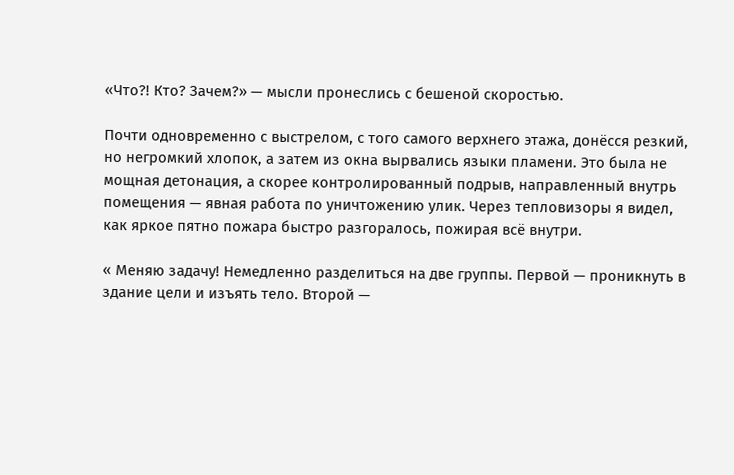«Что?! Кто? Зачем?» — мысли пронеслись с бешеной скоростью.

Почти одновременно с выстрелом, с того самого верхнего этажа, донёсся резкий, но негромкий хлопок, а затем из окна вырвались языки пламени. Это была не мощная детонация, а скорее контролированный подрыв, направленный внутрь помещения — явная работа по уничтожению улик. Через тепловизоры я видел, как яркое пятно пожара быстро разгоралось, пожирая всё внутри.

« Меняю задачу! Немедленно разделиться на две группы. Первой — проникнуть в здание цели и изъять тело. Второй —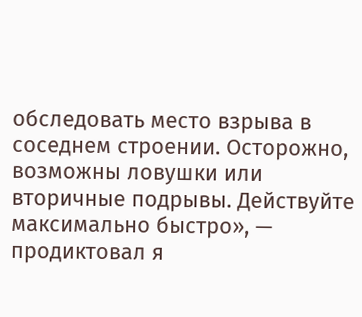обследовать место взрыва в соседнем строении. Осторожно, возможны ловушки или вторичные подрывы. Действуйте максимально быстро», — продиктовал я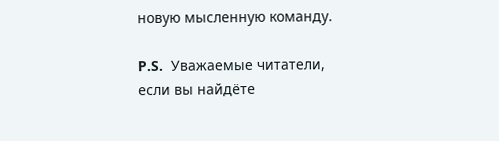новую мысленную команду.

P.S.  Уважаемые читатели, если вы найдёте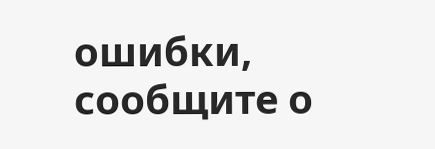ошибки, сообщите о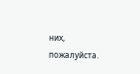них, пожалуйста.